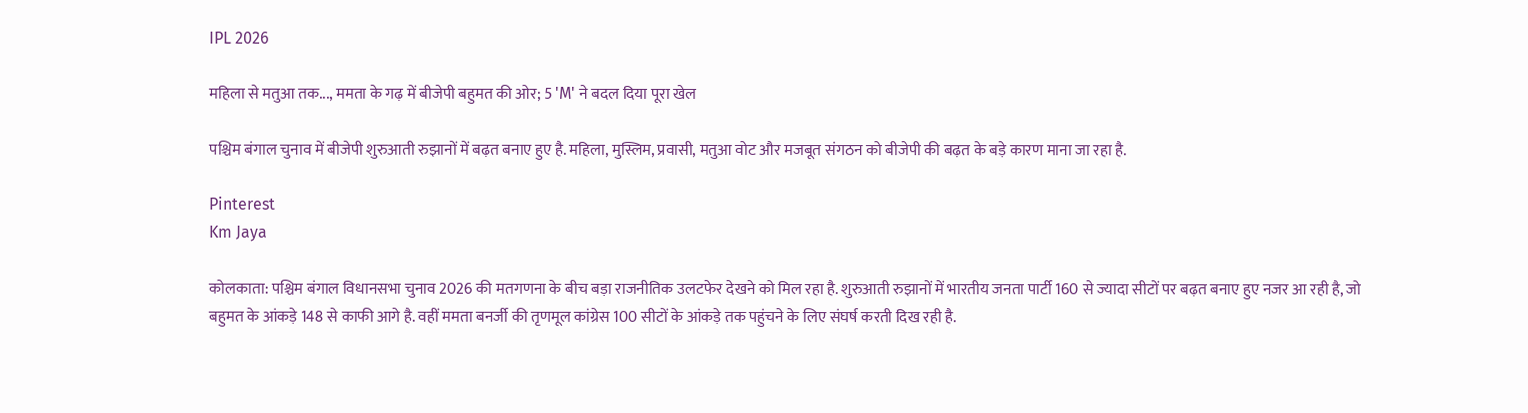IPL 2026

महिला से मतुआ तक..., ममता के गढ़ में बीजेपी बहुमत की ओर; 5 'M' ने बदल दिया पूरा खेल

पश्चिम बंगाल चुनाव में बीजेपी शुरुआती रुझानों में बढ़त बनाए हुए है. महिला, मुस्लिम, प्रवासी, मतुआ वोट और मजबूत संगठन को बीजेपी की बढ़त के बड़े कारण माना जा रहा है.

Pinterest
Km Jaya

कोलकाता: पश्चिम बंगाल विधानसभा चुनाव 2026 की मतगणना के बीच बड़ा राजनीतिक उलटफेर देखने को मिल रहा है. शुरुआती रुझानों में भारतीय जनता पार्टी 160 से ज्यादा सीटों पर बढ़त बनाए हुए नजर आ रही है, जो बहुमत के आंकड़े 148 से काफी आगे है. वहीं ममता बनर्जी की तृणमूल कांग्रेस 100 सीटों के आंकड़े तक पहुंचने के लिए संघर्ष करती दिख रही है.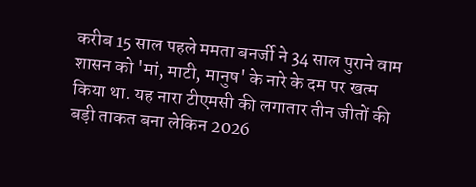करीब 15 साल पहले ममता बनर्जी ने 34 साल पुराने वाम शासन को 'मां, माटी, मानुष' के नारे के दम पर खत्म किया था. यह नारा टीएमसी की लगातार तीन जीतों की बड़ी ताकत बना लेकिन 2026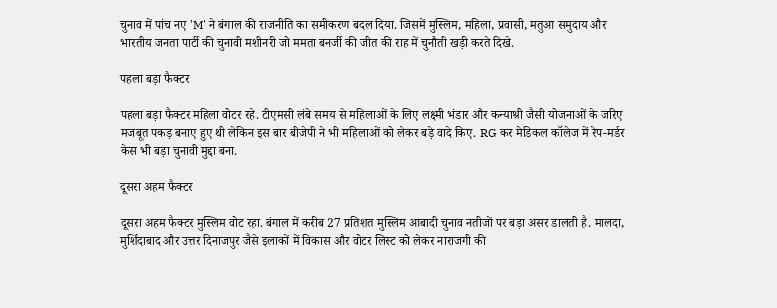चुनाव में पांच नए 'M' ने बंगाल की राजनीति का समीकरण बदल दिया. जिसमें मुस्लिम, महिला, प्रवासी, मतुआ समुदाय और भारतीय जनता पार्टी की चुनावी मशीनरी जो ममता बनर्जी की जीत की राह में चुनौती खड़ी करते दिखे.

पहला बड़ा फैक्टर

पहला बड़ा फैक्टर महिला वोटर रहे. टीएमसी लंबे समय से महिलाओं के लिए लक्ष्मी भंडार और कन्याश्री जैसी योजनाओं के जरिए मजबूत पकड़ बनाए हुए थी लेकिन इस बार बीजेपी ने भी महिलाओं को लेकर बड़े वादे किए. RG कर मेडिकल कॉलेज में रेप-मर्डर केस भी बड़ा चुनावी मुद्दा बना.

दूसरा अहम फैक्टर

दूसरा अहम फैक्टर मुस्लिम वोट रहा. बंगाल में करीब 27 प्रतिशत मुस्लिम आबादी चुनाव नतीजों पर बड़ा असर डालती है. मालदा, मुर्शिदाबाद और उत्तर दिनाजपुर जैसे इलाकों में विकास और वोटर लिस्ट को लेकर नाराजगी की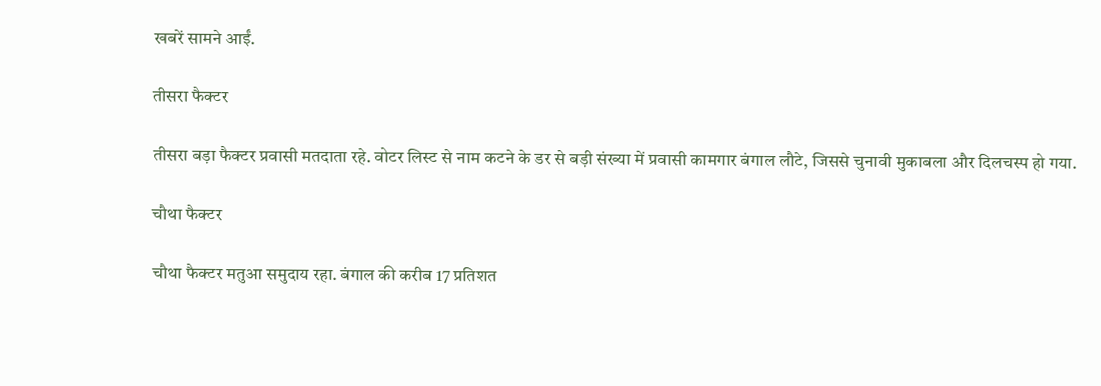खबरें सामने आईं.

तीसरा फैक्टर

तीसरा बड़ा फैक्टर प्रवासी मतदाता रहे. वोटर लिस्ट से नाम कटने के डर से बड़ी संख्या में प्रवासी कामगार बंगाल लौटे, जिससे चुनावी मुकाबला और दिलचस्प हो गया.

चौथा फैक्टर

चौथा फैक्टर मतुआ समुदाय रहा. बंगाल की करीब 17 प्रतिशत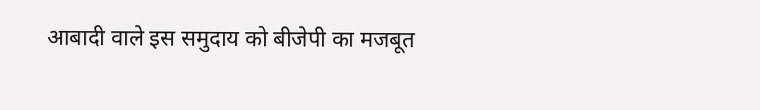आबादी वाले इस समुदाय को बीजेपी का मजबूत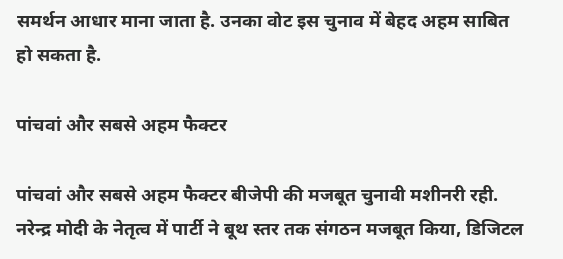समर्थन आधार माना जाता है. उनका वोट इस चुनाव में बेहद अहम साबित हो सकता है.

पांचवां और सबसे अहम फैक्टर

पांचवां और सबसे अहम फैक्टर बीजेपी की मजबूत चुनावी मशीनरी रही. नरेन्द्र मोदी के नेतृत्व में पार्टी ने बूथ स्तर तक संगठन मजबूत किया, डिजिटल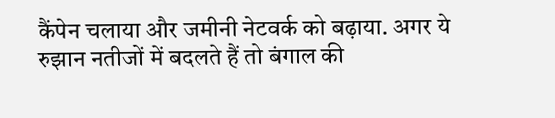कैंपेन चलाया और जमीनी नेटवर्क को बढ़ाया. अगर ये रुझान नतीजों में बदलते हैं तो बंगाल की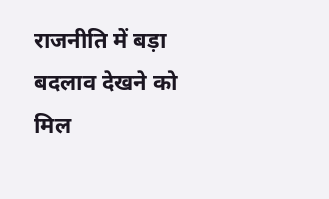राजनीति में बड़ा बदलाव देखने को मिल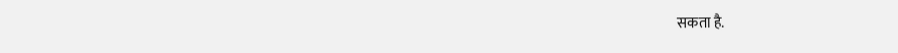सकता है.